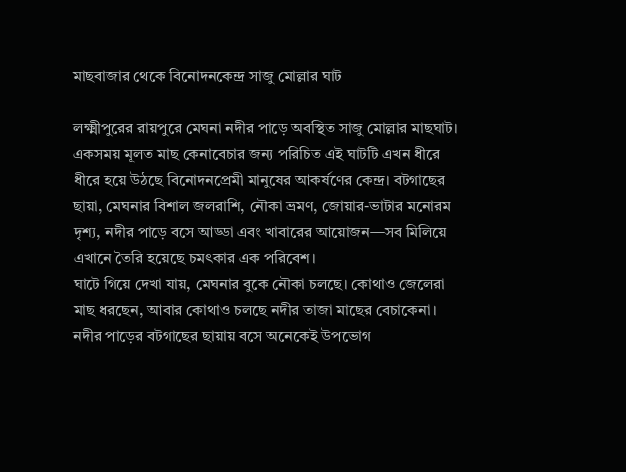মাছবাজার থেকে বিনোদনকেন্দ্র সাজু মোল্লার ঘাট

লক্ষ্মীপুরের রায়পুরে মেঘনা নদীর পাড়ে অবস্থিত সাজু মোল্লার মাছঘাট। একসময় মূলত মাছ কেনাবেচার জন্য পরিচিত এই ঘাটটি এখন ধীরে ধীরে হয়ে উঠছে বিনোদনপ্রেমী মানুষের আকর্ষণের কেন্দ্র। বটগাছের ছায়া, মেঘনার বিশাল জলরাশি, নৌকা ভ্রমণ, জোয়ার-ভাটার মনোরম দৃশ্য, নদীর পাড়ে বসে আড্ডা এবং খাবারের আয়োজন—সব মিলিয়ে এখানে তৈরি হয়েছে চমৎকার এক পরিবেশ।
ঘাটে গিয়ে দেখা যায়, মেঘনার বুকে নৌকা চলছে। কোথাও জেলেরা মাছ ধরছেন, আবার কোথাও চলছে নদীর তাজা মাছের বেচাকেনা। নদীর পাড়ের বটগাছের ছায়ায় বসে অনেকেই উপভোগ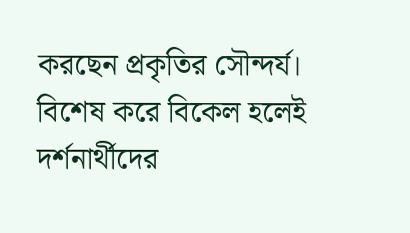করছেন প্রকৃতির সৌন্দর্য। বিশেষ করে বিকেল হলেই দর্শনার্থীদের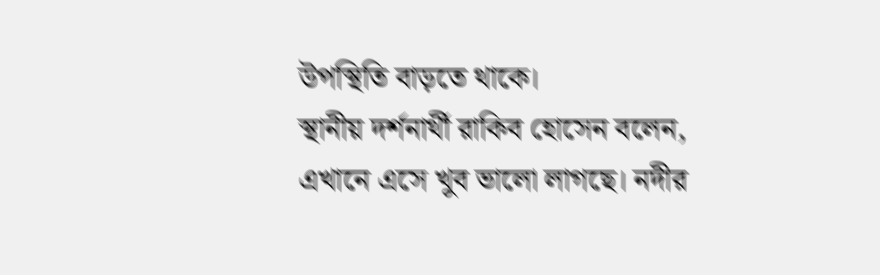উপস্থিতি বাড়তে থাকে।
স্থানীয় দর্শনার্থী রাকিব হোসেন বলেন, এখানে এসে খুব ভালো লাগছে। নদীর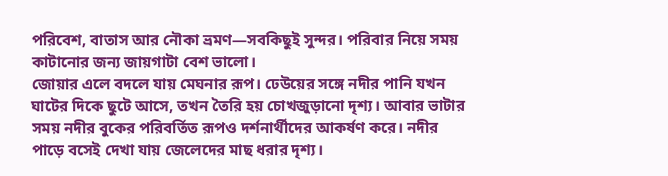পরিবেশ, বাতাস আর নৌকা ভ্রমণ—সবকিছুই সুন্দর। পরিবার নিয়ে সময় কাটানোর জন্য জায়গাটা বেশ ভালো।
জোয়ার এলে বদলে যায় মেঘনার রূপ। ঢেউয়ের সঙ্গে নদীর পানি যখন ঘাটের দিকে ছুটে আসে, তখন তৈরি হয় চোখজুড়ানো দৃশ্য। আবার ভাটার সময় নদীর বুকের পরিবর্তিত রূপও দর্শনার্থীদের আকর্ষণ করে। নদীর পাড়ে বসেই দেখা যায় জেলেদের মাছ ধরার দৃশ্য।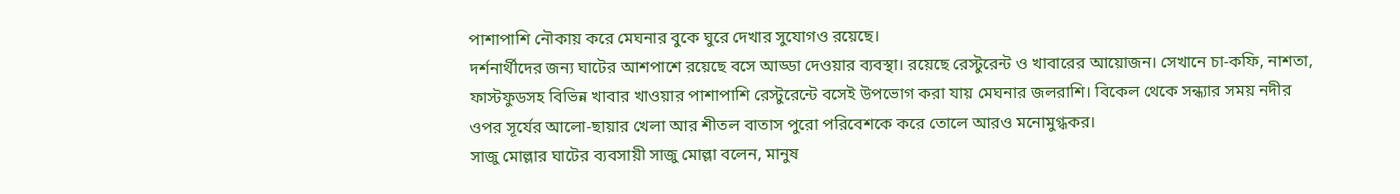পাশাপাশি নৌকায় করে মেঘনার বুকে ঘুরে দেখার সুযোগও রয়েছে।
দর্শনার্থীদের জন্য ঘাটের আশপাশে রয়েছে বসে আড্ডা দেওয়ার ব্যবস্থা। রয়েছে রেস্টুরেন্ট ও খাবারের আয়োজন। সেখানে চা-কফি, নাশতা, ফাস্টফুডসহ বিভিন্ন খাবার খাওয়ার পাশাপাশি রেস্টুরেন্টে বসেই উপভোগ করা যায় মেঘনার জলরাশি। বিকেল থেকে সন্ধ্যার সময় নদীর ওপর সূর্যের আলো-ছায়ার খেলা আর শীতল বাতাস পুরো পরিবেশকে করে তোলে আরও মনোমুগ্ধকর।
সাজু মোল্লার ঘাটের ব্যবসায়ী সাজু মোল্লা বলেন, মানুষ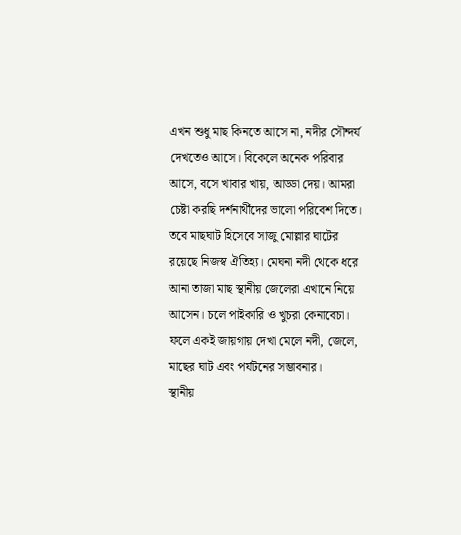এখন শুধু মাছ কিনতে আসে না, নদীর সৌন্দর্য দেখতেও আসে। বিকেলে অনেক পরিবার আসে, বসে খাবার খায়, আড্ডা দেয়। আমরা চেষ্টা করছি দর্শনার্থীদের ভালো পরিবেশ দিতে।
তবে মাছঘাট হিসেবে সাজু মোল্লার ঘাটের রয়েছে নিজস্ব ঐতিহ্য। মেঘনা নদী থেকে ধরে আনা তাজা মাছ স্থানীয় জেলেরা এখানে নিয়ে আসেন। চলে পাইকারি ও খুচরা কেনাবেচা। ফলে একই জায়গায় দেখা মেলে নদী, জেলে, মাছের ঘাট এবং পর্যটনের সম্ভাবনার।
স্থানীয়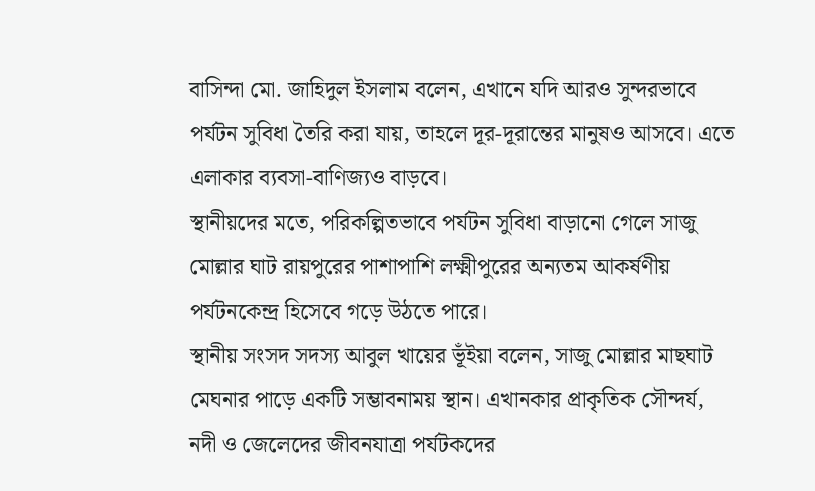বাসিন্দা মো. জাহিদুল ইসলাম বলেন, এখানে যদি আরও সুন্দরভাবে পর্যটন সুবিধা তৈরি করা যায়, তাহলে দূর-দূরান্তের মানুষও আসবে। এতে এলাকার ব্যবসা-বাণিজ্যও বাড়বে।
স্থানীয়দের মতে, পরিকল্পিতভাবে পর্যটন সুবিধা বাড়ানো গেলে সাজু মোল্লার ঘাট রায়পুরের পাশাপাশি লক্ষ্মীপুরের অন্যতম আকর্ষণীয় পর্যটনকেন্দ্র হিসেবে গড়ে উঠতে পারে।
স্থানীয় সংসদ সদস্য আবুল খায়ের ভূঁইয়া বলেন, সাজু মোল্লার মাছঘাট মেঘনার পাড়ে একটি সম্ভাবনাময় স্থান। এখানকার প্রাকৃতিক সৌন্দর্য, নদী ও জেলেদের জীবনযাত্রা পর্যটকদের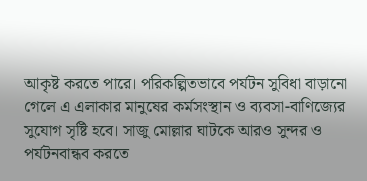আকৃষ্ট করতে পারে। পরিকল্পিতভাবে পর্যটন সুবিধা বাড়ানো গেলে এ এলাকার মানুষের কর্মসংস্থান ও ব্যবসা-বাণিজ্যের সুযোগ সৃষ্টি হবে। সাজু মোল্লার ঘাটকে আরও সুন্দর ও পর্যটনবান্ধব করতে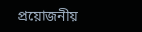প্রয়োজনীয়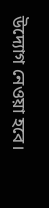উদ্যোগ নেওয়া হবে।